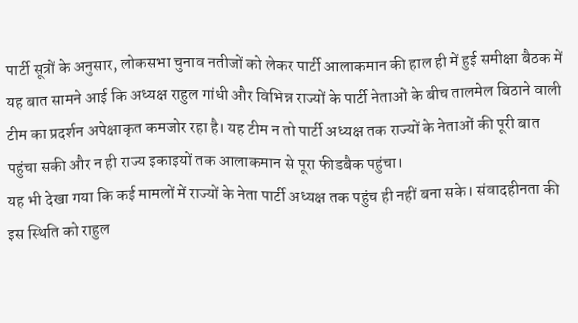पार्टी सूत्रों के अनुसार, लोकसभा चुनाव नतीजों को लेकर पार्टी आलाकमान की हाल ही में हुई समीक्षा बैठक में यह बात सामने आई कि अध्यक्ष राहुल गांधी और विभिन्न राज्यों के पार्टी नेताओं के बीच तालमेल बिठाने वाली टीम का प्रदर्शन अपेक्षाकृत कमजोर रहा है। यह टीम न तो पार्टी अध्यक्ष तक राज्यों के नेताओं की पूरी बात पहुंचा सकी और न ही राज्य इकाइयों तक आलाकमान से पूरा फीडबैक पहुंचा।
यह भी देखा गया कि कई मामलों में राज्यों के नेता पार्टी अध्यक्ष तक पहुंच ही नहीं बना सके। संवादहीनता की इस स्थिति को राहुल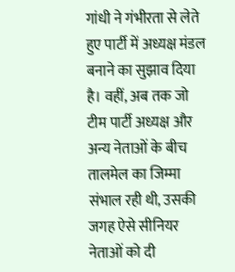गांधी ने गंभीरता से लेते हुए पार्टी में अध्यक्ष मंडल बनाने का सुझाव दिया है। वहीं, अब तक जो टीम पार्टी अध्यक्ष और अन्य नेताओं के बीच तालमेल का जिम्मा संभाल रही थी, उसकी जगह ऐसे सीनियर नेताओं को दी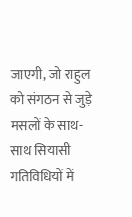जाएगी, जो राहुल को संगठन से जुड़े मसलों के साथ-साथ सियासी गतिविधियों में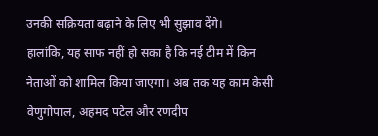उनकी सक्रियता बढ़ाने के लिए भी सुझाव देंगे।
हालांकि, यह साफ नहीं हो सका है कि नई टीम में किन नेताओं को शामिल किया जाएगा। अब तक यह काम केसी वेणुगोपाल, अहमद पटेल और रणदीप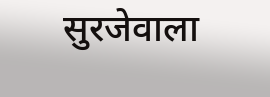सुरजेवाला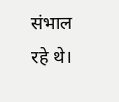संभाल रहे थे।